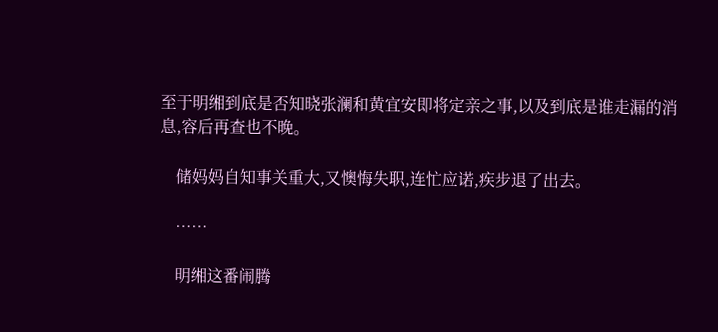至于明缃到底是否知晓张澜和黄宜安即将定亲之事,以及到底是谁走漏的消息,容后再查也不晚。

    储妈妈自知事关重大,又懊悔失职,连忙应诺,疾步退了出去。

    ……

    明缃这番闹腾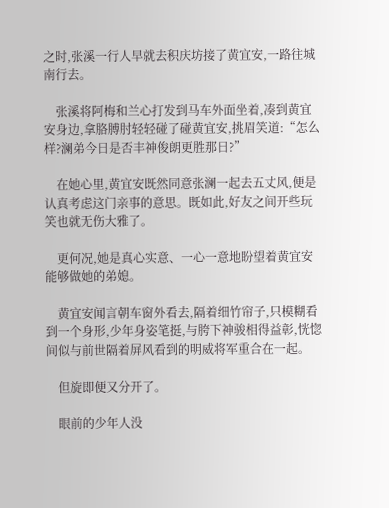之时,张溪一行人早就去积庆坊接了黄宜安,一路往城南行去。

    张溪将阿梅和兰心打发到马车外面坐着,凑到黄宜安身边,拿胳膊肘轻轻碰了碰黄宜安,挑眉笑道:“怎么样?澜弟今日是否丰神俊朗更胜那日?”

    在她心里,黄宜安既然同意张澜一起去五丈风,便是认真考虑这门亲事的意思。既如此,好友之间开些玩笑也就无伤大雅了。

    更何况,她是真心实意、一心一意地盼望着黄宜安能够做她的弟媳。

    黄宜安闻言朝车窗外看去,隔着细竹帘子,只模糊看到一个身形,少年身姿笔挺,与胯下神骏相得益彰,恍惚间似与前世隔着屏风看到的明威将军重合在一起。

    但旋即便又分开了。

    眼前的少年人没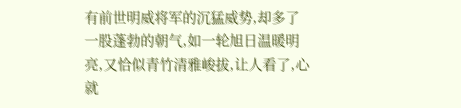有前世明威将军的沉猛威势,却多了一股蓬勃的朝气,如一轮旭日温暖明亮,又恰似青竹清雅峻拔,让人看了,心就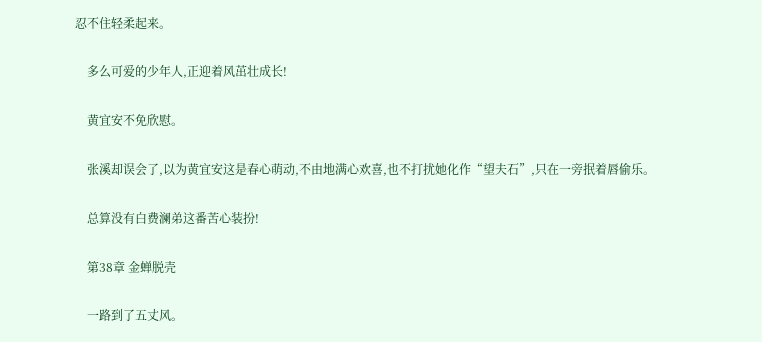忍不住轻柔起来。

    多么可爱的少年人,正迎着风茁壮成长!

    黄宜安不免欣慰。

    张溪却误会了,以为黄宜安这是春心萌动,不由地满心欢喜,也不打扰她化作“望夫石”,只在一旁抿着唇偷乐。

    总算没有白费澜弟这番苦心装扮!

    第38章 金蝉脱壳

    一路到了五丈风。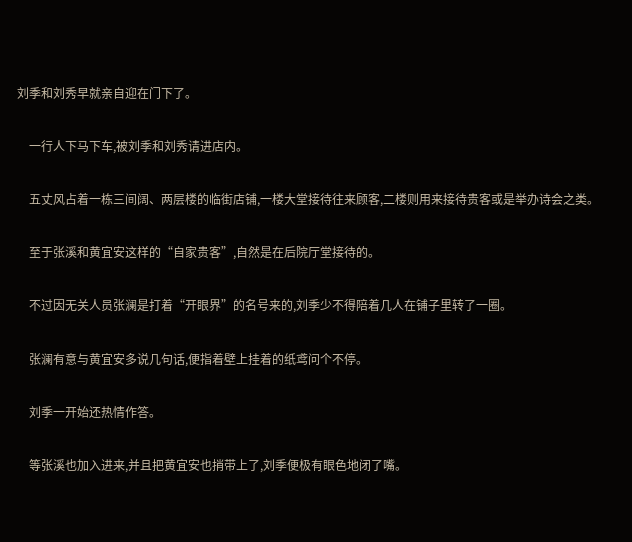刘季和刘秀早就亲自迎在门下了。

    一行人下马下车,被刘季和刘秀请进店内。

    五丈风占着一栋三间阔、两层楼的临街店铺,一楼大堂接待往来顾客,二楼则用来接待贵客或是举办诗会之类。

    至于张溪和黄宜安这样的“自家贵客”,自然是在后院厅堂接待的。

    不过因无关人员张澜是打着“开眼界”的名号来的,刘季少不得陪着几人在铺子里转了一圈。

    张澜有意与黄宜安多说几句话,便指着壁上挂着的纸鸢问个不停。

    刘季一开始还热情作答。

    等张溪也加入进来,并且把黄宜安也捎带上了,刘季便极有眼色地闭了嘴。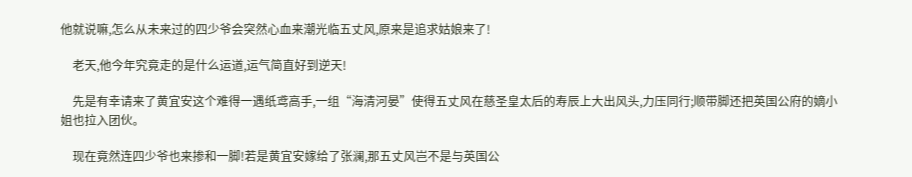他就说嘛,怎么从未来过的四少爷会突然心血来潮光临五丈风,原来是追求姑娘来了!

    老天,他今年究竟走的是什么运道,运气简直好到逆天!

    先是有幸请来了黄宜安这个难得一遇纸鸢高手,一组“海清河晏”使得五丈风在慈圣皇太后的寿辰上大出风头,力压同行;顺带脚还把英国公府的嫡小姐也拉入团伙。

    现在竟然连四少爷也来掺和一脚!若是黄宜安嫁给了张澜,那五丈风岂不是与英国公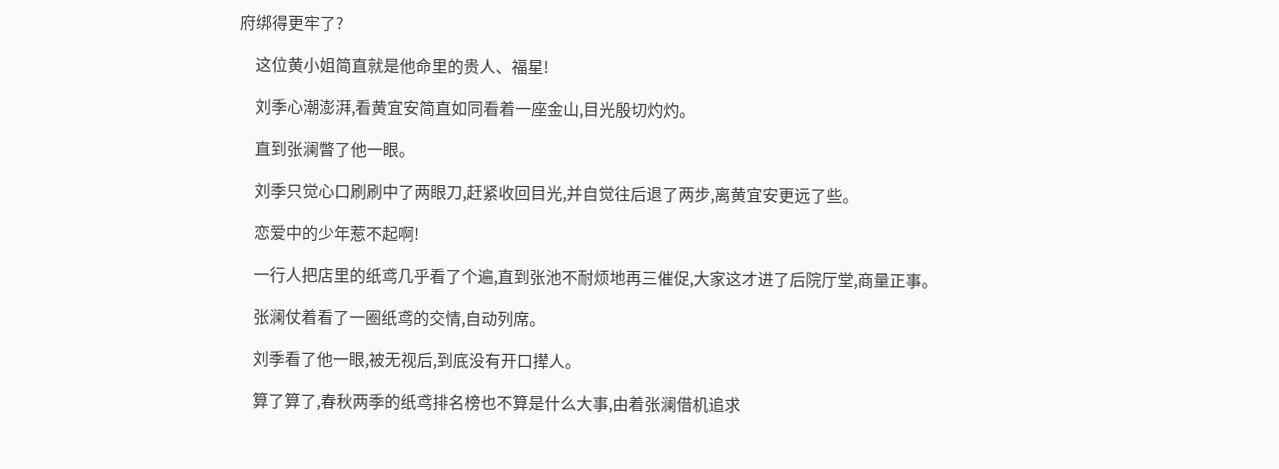府绑得更牢了?

    这位黄小姐简直就是他命里的贵人、福星!

    刘季心潮澎湃,看黄宜安简直如同看着一座金山,目光殷切灼灼。

    直到张澜瞥了他一眼。

    刘季只觉心口刷刷中了两眼刀,赶紧收回目光,并自觉往后退了两步,离黄宜安更远了些。

    恋爱中的少年惹不起啊!

    一行人把店里的纸鸢几乎看了个遍,直到张池不耐烦地再三催促,大家这才进了后院厅堂,商量正事。

    张澜仗着看了一圈纸鸢的交情,自动列席。

    刘季看了他一眼,被无视后,到底没有开口撵人。

    算了算了,春秋两季的纸鸢排名榜也不算是什么大事,由着张澜借机追求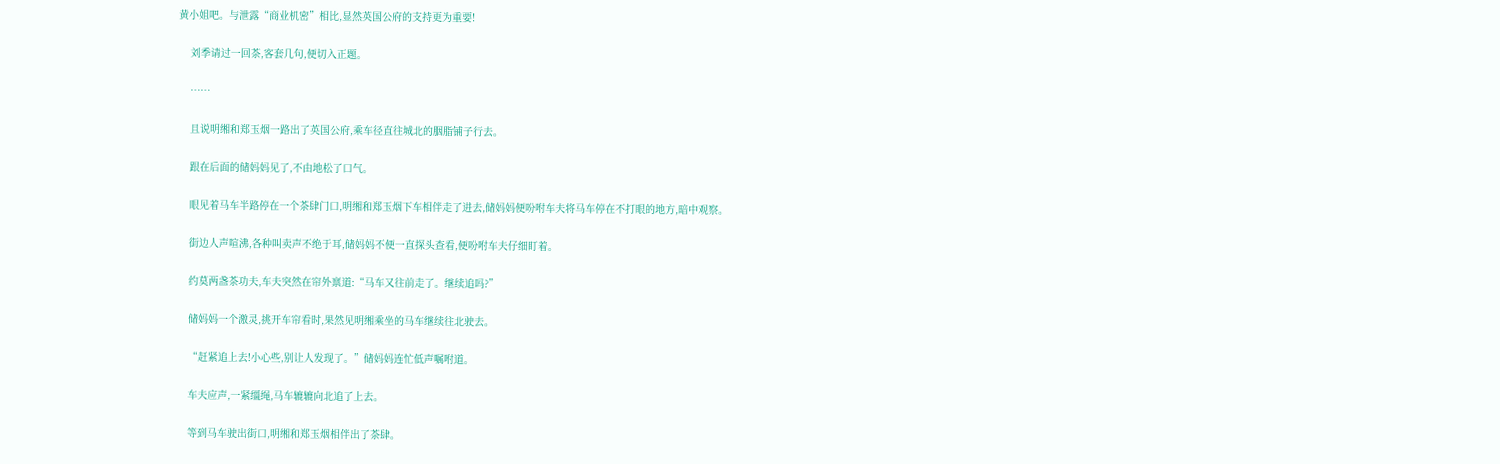黄小姐吧。与泄露“商业机密”相比,显然英国公府的支持更为重要!

    刘季请过一回茶,客套几句,便切入正题。

    ……

    且说明缃和郑玉烟一路出了英国公府,乘车径直往城北的胭脂铺子行去。

    跟在后面的储妈妈见了,不由地松了口气。

    眼见着马车半路停在一个茶肆门口,明缃和郑玉烟下车相伴走了进去,储妈妈便吩咐车夫将马车停在不打眼的地方,暗中观察。

    街边人声喧沸,各种叫卖声不绝于耳,储妈妈不便一直探头查看,便吩咐车夫仔细盯着。

    约莫两盏茶功夫,车夫突然在帘外禀道:“马车又往前走了。继续追吗?”

    储妈妈一个激灵,挑开车帘看时,果然见明缃乘坐的马车继续往北驶去。

    “赶紧追上去!小心些,别让人发现了。”储妈妈连忙低声嘱咐道。

    车夫应声,一紧缰绳,马车辘辘向北追了上去。

    等到马车驶出街口,明缃和郑玉烟相伴出了茶肆。